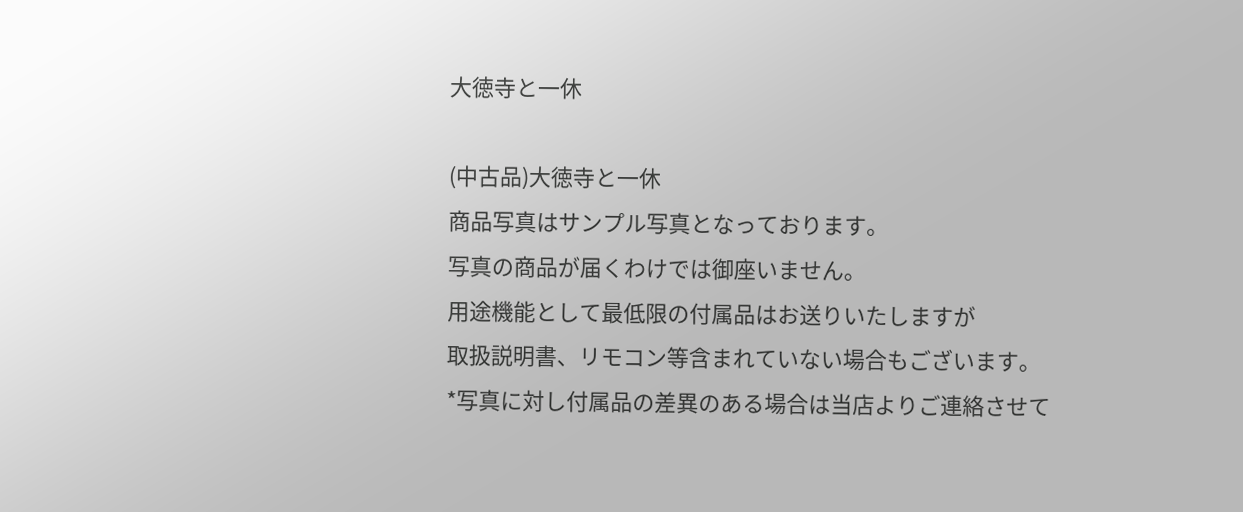大徳寺と一休

(中古品)大徳寺と一休
商品写真はサンプル写真となっております。
写真の商品が届くわけでは御座いません。
用途機能として最低限の付属品はお送りいたしますが
取扱説明書、リモコン等含まれていない場合もございます。
*写真に対し付属品の差異のある場合は当店よりご連絡させて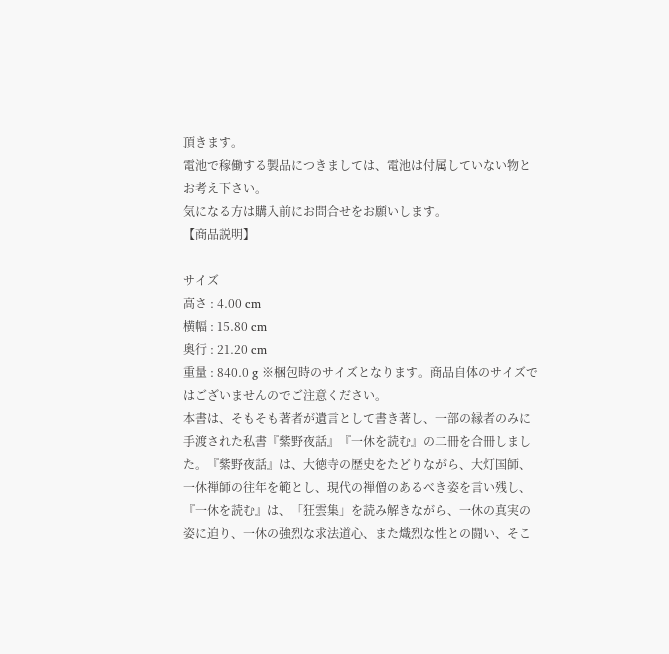頂きます。
電池で稼働する製品につきましては、電池は付属していない物とお考え下さい。
気になる方は購入前にお問合せをお願いします。
【商品説明】

サイズ
高さ : 4.00 cm
横幅 : 15.80 cm
奥行 : 21.20 cm
重量 : 840.0 g ※梱包時のサイズとなります。商品自体のサイズではございませんのでご注意ください。
本書は、そもそも著者が遺言として書き著し、一部の縁者のみに手渡された私書『紫野夜話』『一休を読む』の二冊を合冊しました。『紫野夜話』は、大徳寺の歴史をたどりながら、大灯国師、一休禅師の往年を範とし、現代の禅僧のあるべき姿を言い残し、『一休を読む』は、「狂雲集」を読み解きながら、一休の真実の姿に迫り、一休の強烈な求法道心、また熾烈な性との闘い、そこ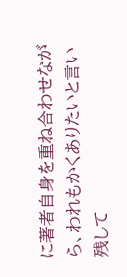に著者自身を重ね合わせながら、われもかくありたいと言い残して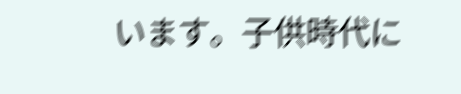います。子供時代に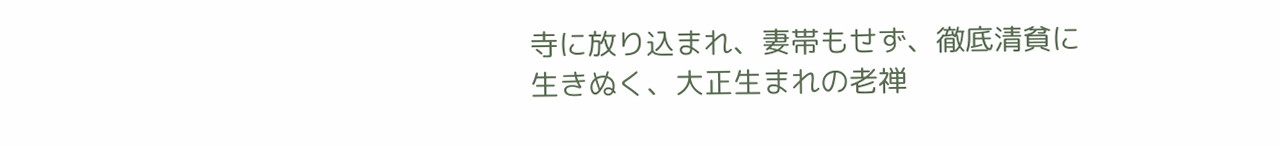寺に放り込まれ、妻帯もせず、徹底清貧に生きぬく、大正生まれの老禅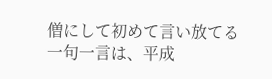僧にして初めて言い放てる一句一言は、平成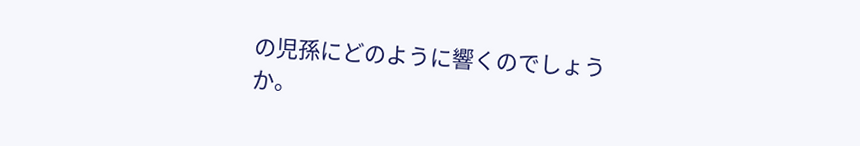の児孫にどのように響くのでしょうか。